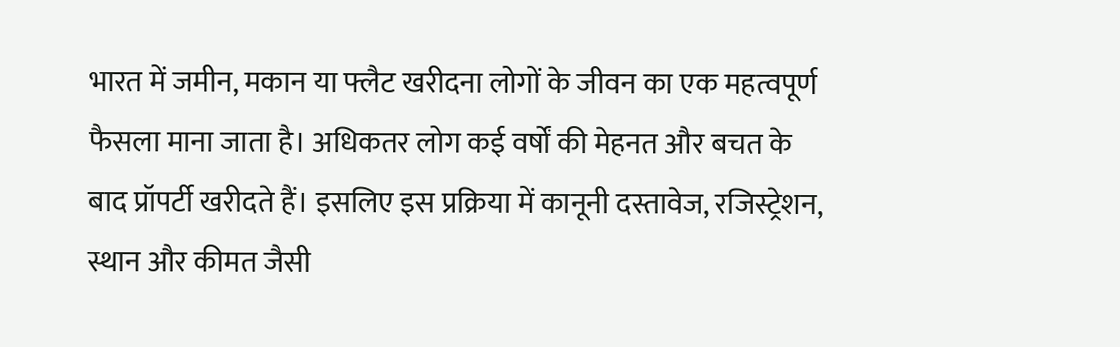भारत में जमीन, मकान या फ्लैट खरीदना लोगों के जीवन का एक महत्वपूर्ण फैसला माना जाता है। अधिकतर लोग कई वर्षों की मेहनत और बचत के बाद प्रॉपर्टी खरीदते हैं। इसलिए इस प्रक्रिया में कानूनी दस्तावेज, रजिस्ट्रेशन, स्थान और कीमत जैसी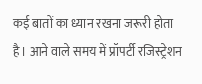कई बातों का ध्यान रखना जरूरी होता है। आने वाले समय में प्रॉपर्टी रजिस्ट्रेशन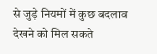से जुड़े नियमों में कुछ बदलाव देखने को मिल सकते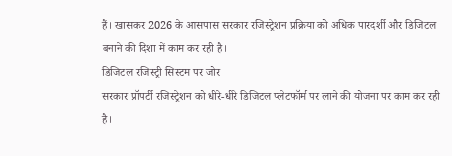हैं। खासकर 2026 के आसपास सरकार रजिस्ट्रेशन प्रक्रिया को अधिक पारदर्शी और डिजिटल बनाने की दिशा में काम कर रही है।
डिजिटल रजिस्ट्री सिस्टम पर जोर
सरकार प्रॉपर्टी रजिस्ट्रेशन को धीरे-धीरे डिजिटल प्लेटफॉर्म पर लाने की योजना पर काम कर रही है।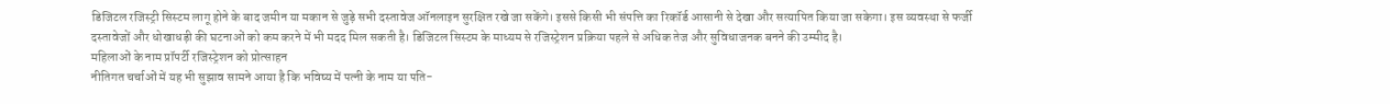डिजिटल रजिस्ट्री सिस्टम लागू होने के बाद जमीन या मकान से जुड़े सभी दस्तावेज ऑनलाइन सुरक्षित रखे जा सकेंगे। इससे किसी भी संपत्ति का रिकॉर्ड आसानी से देखा और सत्यापित किया जा सकेगा। इस व्यवस्था से फर्जी दस्तावेजों और धोखाधड़ी की घटनाओं को कम करने में भी मदद मिल सकती है। डिजिटल सिस्टम के माध्यम से रजिस्ट्रेशन प्रक्रिया पहले से अधिक तेज और सुविधाजनक बनने की उम्मीद है।
महिलाओं के नाम प्रॉपर्टी रजिस्ट्रेशन को प्रोत्साहन
नीतिगत चर्चाओं में यह भी सुझाव सामने आया है कि भविष्य में पत्नी के नाम या पति-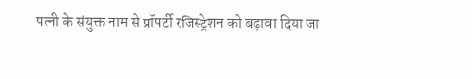पत्नी के संयुक्त नाम से प्रॉपर्टी रजिस्ट्रेशन को बढ़ावा दिया जा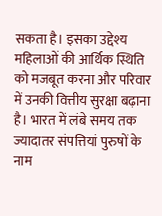सकता है। इसका उद्देश्य महिलाओं की आर्थिक स्थिति को मजबूत करना और परिवार में उनकी वित्तीय सुरक्षा बढ़ाना है। भारत में लंबे समय तक ज्यादातर संपत्तियां पुरुषों के नाम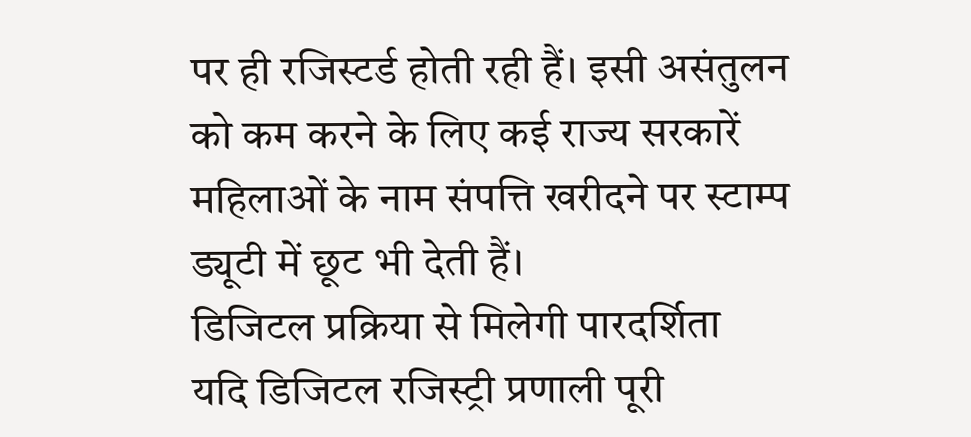पर ही रजिस्टर्ड होती रही हैं। इसी असंतुलन को कम करने के लिए कई राज्य सरकारें महिलाओं के नाम संपत्ति खरीदने पर स्टाम्प ड्यूटी में छूट भी देती हैं।
डिजिटल प्रक्रिया से मिलेगी पारदर्शिता
यदि डिजिटल रजिस्ट्री प्रणाली पूरी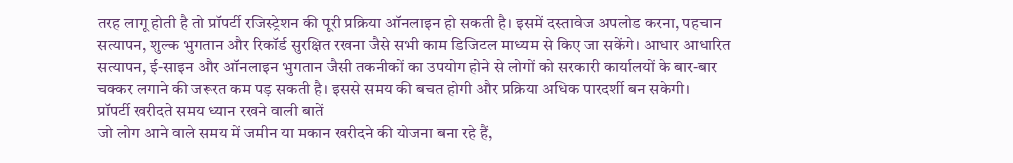तरह लागू होती है तो प्रॉपर्टी रजिस्ट्रेशन की पूरी प्रक्रिया ऑनलाइन हो सकती है। इसमें दस्तावेज अपलोड करना, पहचान सत्यापन, शुल्क भुगतान और रिकॉर्ड सुरक्षित रखना जैसे सभी काम डिजिटल माध्यम से किए जा सकेंगे। आधार आधारित सत्यापन, ई-साइन और ऑनलाइन भुगतान जैसी तकनीकों का उपयोग होने से लोगों को सरकारी कार्यालयों के बार-बार चक्कर लगाने की जरूरत कम पड़ सकती है। इससे समय की बचत होगी और प्रक्रिया अधिक पारदर्शी बन सकेगी।
प्रॉपर्टी खरीदते समय ध्यान रखने वाली बातें
जो लोग आने वाले समय में जमीन या मकान खरीदने की योजना बना रहे हैं,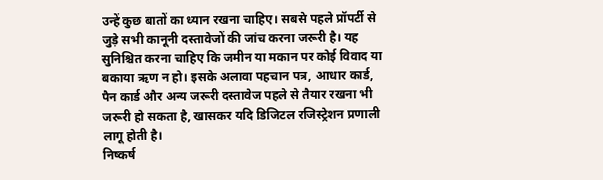उन्हें कुछ बातों का ध्यान रखना चाहिए। सबसे पहले प्रॉपर्टी से जुड़े सभी कानूनी दस्तावेजों की जांच करना जरूरी है। यह सुनिश्चित करना चाहिए कि जमीन या मकान पर कोई विवाद या बकाया ऋण न हो। इसके अलावा पहचान पत्र, आधार कार्ड, पैन कार्ड और अन्य जरूरी दस्तावेज पहले से तैयार रखना भी जरूरी हो सकता है, खासकर यदि डिजिटल रजिस्ट्रेशन प्रणाली लागू होती है।
निष्कर्ष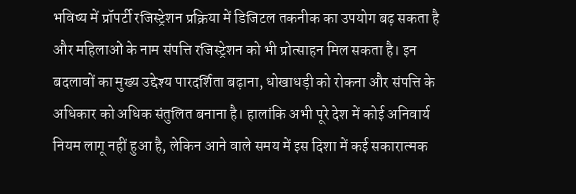भविष्य में प्रॉपर्टी रजिस्ट्रेशन प्रक्रिया में डिजिटल तकनीक का उपयोग बढ़ सकता है और महिलाओं के नाम संपत्ति रजिस्ट्रेशन को भी प्रोत्साहन मिल सकता है। इन बदलावों का मुख्य उद्देश्य पारदर्शिता बढ़ाना, धोखाधड़ी को रोकना और संपत्ति के अधिकार को अधिक संतुलित बनाना है। हालांकि अभी पूरे देश में कोई अनिवार्य नियम लागू नहीं हुआ है, लेकिन आने वाले समय में इस दिशा में कई सकारात्मक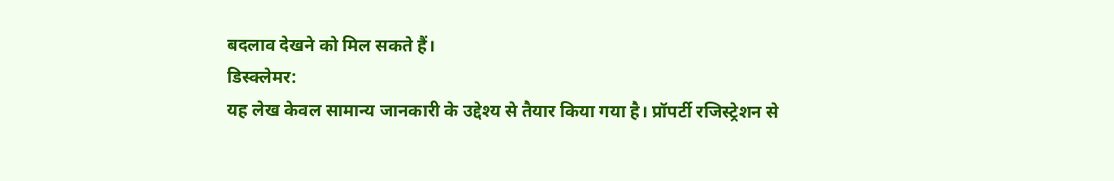बदलाव देखने को मिल सकते हैं।
डिस्क्लेमर:
यह लेख केवल सामान्य जानकारी के उद्देश्य से तैयार किया गया है। प्रॉपर्टी रजिस्ट्रेशन से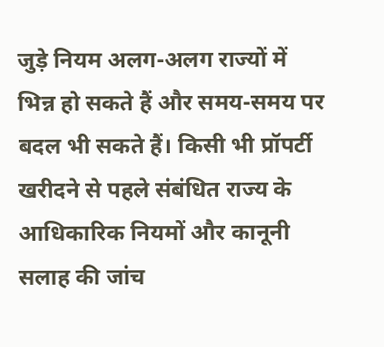जुड़े नियम अलग-अलग राज्यों में भिन्न हो सकते हैं और समय-समय पर बदल भी सकते हैं। किसी भी प्रॉपर्टी खरीदने से पहले संबंधित राज्य के आधिकारिक नियमों और कानूनी सलाह की जांच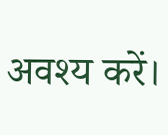अवश्य करें।